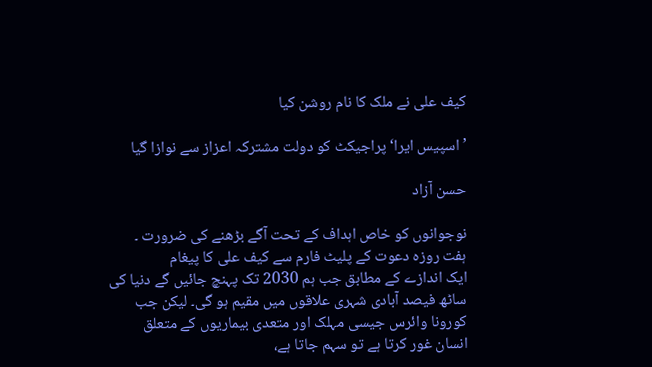کیف علی نے ملک کا نام روشن کیا

’اسپیس ایرا‘ پراجیکٹ کو دولت مشترکہ اعزاز سے نوازا گیا

حسن آزاد

نوجوانوں کو خاص اہداف کے تحت آگے بڑھنے کی ضرورت ۔ ہفت روزہ دعوت کے پلیٹ فارم سے کیف علی کا پیغام
ایک اندازے کے مطابق جب ہم 2030 تک پہنچ جائیں گے دنیا کی ساٹھ فیصد آبادی شہری علاقوں میں مقیم ہو گی۔ لیکن جب کورونا وائرس جیسی مہلک اور متعدی بیماریوں کے متعلق انسان غور کرتا ہے تو سہم جاتا ہے،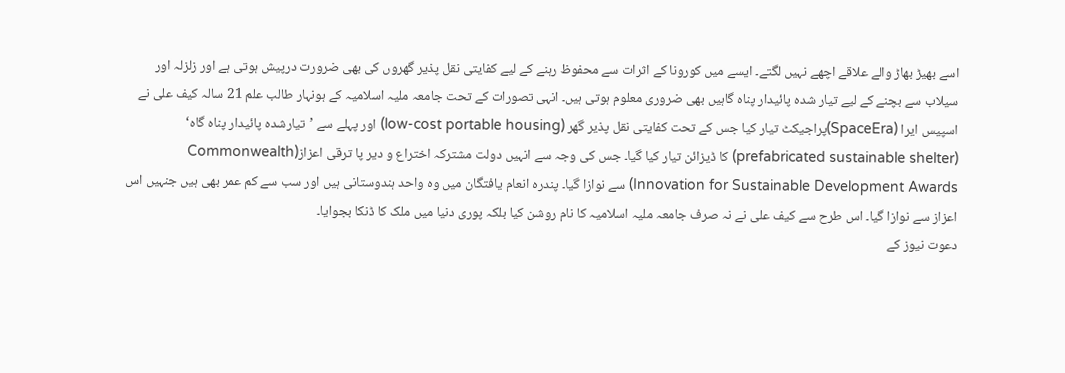اسے بھیڑ بھاڑ والے علاقے اچھے نہیں لگتے۔ ایسے میں کورونا کے اثرات سے محفوظ رہنے کے لیے کفایتی نقل پذیر گھروں کی بھی ضرورت درپیش ہوتی ہے اور زلزلہ اور سیلاب سے بچنے کے لیے تیار شدہ پائیدار پناہ گاہیں بھی ضروری معلوم ہوتی ہیں۔ انہی تصورات کے تحت جامعہ ملیہ اسلامیہ کے ہونہار طالب علم 21 سالہ کیف علی نے اسپیس ایرا (SpaceEra)پراجیکٹ تیار کیا جس کے تحت کفایتی نقل پذیر گھر (low-cost portable housing) اور پہلے سے ’تیارشدہ پائیدار پناہ گاہ‘ (prefabricated sustainable shelter) کا ڈیزائن تیار کیا گیا۔ جس کی وجہ سے انہیں دولت مشترکہ اختراع و دیر پا ترقی اعزاز(Commonwealth Innovation for Sustainable Development Awards) سے نوازا گیا۔ پندرہ انعام یافتگان میں وہ واحد ہندوستانی ہیں اور سب سے کم عمر بھی ہیں جنہیں اس اعزاز سے نوازا گیا۔ اس طرح سے کیف علی نے نہ صرف جامعہ ملیہ اسلامیہ کا نام روشن کیا بلکہ پوری دنیا میں ملک کا ڈنکا بجوایا۔
دعوت نیوز کے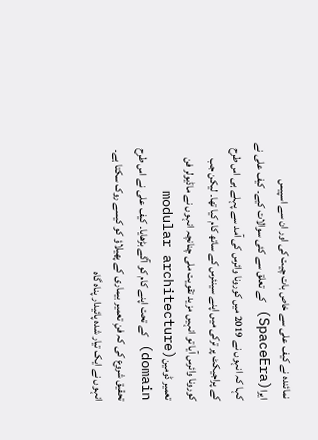نمائندہ نے کیف علی سے خاص بات چیت کی اور ان سے اسپیس ایرا(SpaceEra) کے تعلق سے کئی سوالات کیے۔ کیف علی نے کہا کہ انہوں نے 2019 میں کورونا وائرس کی آمد سے پہلے ہی اس طرح کے پراجیکٹ پر ترکی میں اپنے سینئرس کے ساتھ کام کیا تھا۔ لیکن جب کورونا وائرس آیا تو انہیں مزید تقویت ملی چنانچہ انہوں نے ماڈیولر فن تعمیر ڈومین(modular architecture domain) کے تحت اپنے کام کو آگے بڑھایا۔ کیف علی نے اس طرح تحقیق شروع کی کہ فنِ تعمیر بیماری کے پھیلاؤ کو کیسے روک سکتا ہے۔ انہوں نے ایک تیار شدہ پائیدار پناہ گاہ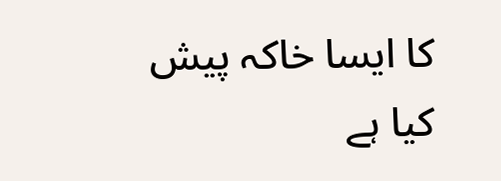کا ایسا خاکہ پیش کیا ہے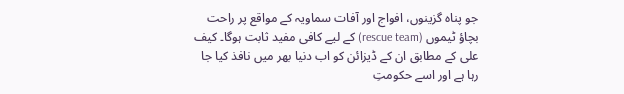جو پناہ گزینوں، افواج اور آفات سماویہ کے مواقع پر راحت بچاؤ ٹیموں (rescue team) کے لیے کافی مفید ثابت ہوگا۔ کیف علی کے مطابق ان کے ڈیزائن کو اب دنیا بھر میں نافذ کیا جا رہا ہے اور اسے حکومتِ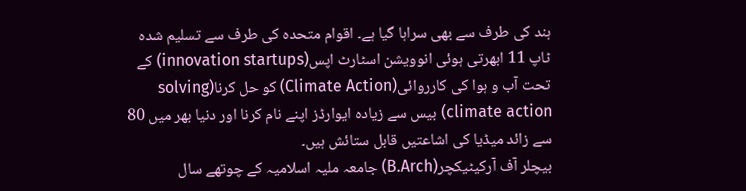ہند کی طرف سے بھی سراہا گیا ہے۔ اقوام متحدہ کی طرف سے تسلیم شدہ ٹاپ 11 ابھرتی ہوئی انوویشن اسٹارٹ اپس(innovation startups) کے تحت آب و ہوا کی کارروائی(Climate Action) کو حل کرنا(solving climate action) بیس سے زیادہ ایوارڈز اپنے نام کرنا اور دنیا بھر میں 80 سے زائد میڈیا کی اشاعتیں قابل ستائش ہیں۔
بیچلر آف آرکیٹیکچر(B.Arch) جامعہ ملیہ اسلامیہ کے چوتھے سال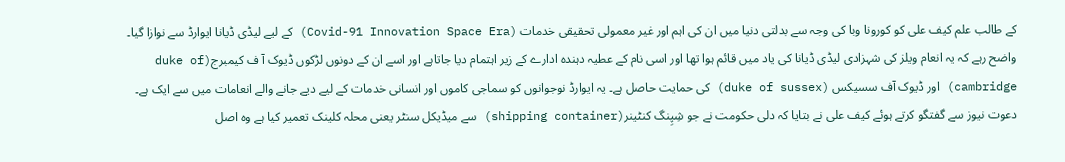کے طالب علم کیف علی کو کورونا وبا کی وجہ سے بدلتی دنیا میں ان کی اہم اور غیر معمولی تحقیقی خدمات (Covid-91 Innovation Space Era) کے لیے لیڈی ڈیانا ایوارڈ سے نوازا گیا۔ واضح رہے کہ یہ انعام ویلز کی شہزادی لیڈی ڈیانا کی یاد میں قائم ہوا تھا اور اسی نام کے عطیہ دہندہ ادارے کے زیر اہتمام دیا جاتاہے اور اسے ان کے دونوں لڑکوں ڈیوک آ ف کیمبرج(duke of cambridge) اور ڈیوک آف سسیکس (duke of sussex) کی حمایت حاصل ہے۔ یہ ایوارڈ نوجوانوں کو سماجی کاموں اور انسانی خدمات کے لیے دیے جانے والے انعامات میں سے ایک ہے۔
دعوت نیوز سے گفتگو کرتے ہوئے کیف علی نے بتایا کہ دلی حکومت نے جو شِپِنگ کنٹینر(shipping container) سے میڈیکل سنٹر یعنی محلہ کلینک تعمیر کیا ہے وہ اصل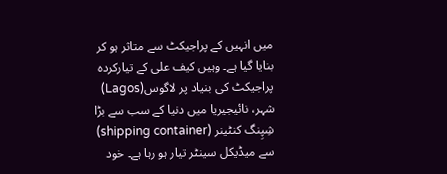میں انہیں کے پراجیکٹ سے متاثر ہو کر بنایا گیا ہے۔ وہیں کیف علی کے تیارکردہ پراجیکٹ کی بنیاد پر لاگوس(Lagos) شہر، نائیجیریا میں دنیا کے سب سے بڑا شِپِنگ کنٹینر (shipping container) سے میڈیکل سینٹر تیار ہو رہا ہے۔ خود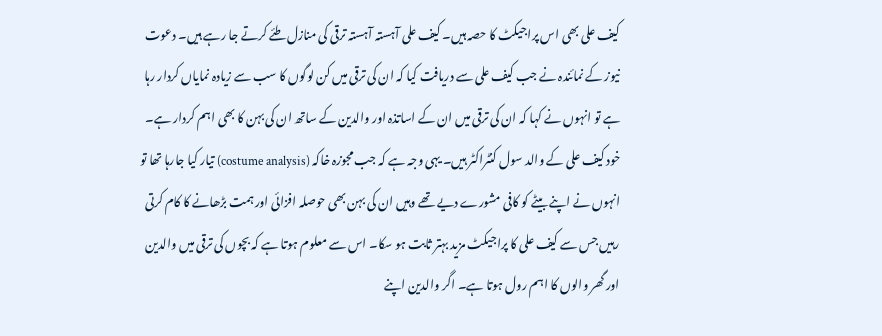کیف علی بھی اس پراجیکٹ کا حصہ ہیں۔ کیف علی آہستہ آہستہ ترقی کی منازل طئے کرتے جا رہے ہیں۔ دعوت نیوز کے نمائندہ نے جب کیف علی سے دریافت کیا کہ ان کی ترقی میں کن لوگوں کا سب سے زیادہ نمایاں کردار رہا ہے تو انہوں نے کہا کہ ان کی ترقی میں ان کے اساتذہ اور والدین کے ساتھ ان کی بہن کا بھی اہم کردار ہے۔ خود کیف علی کے والد سول کنٹراکٹر ہیں۔ یہی وجہ ہے کہ جب مجوزہ خاکہ (costume analysis) تیار کیا جارہا تھا تو انہوں نے اپنے بیٹے کو کافی مشورے دیے تھے وہیں ان کی بہن بھی حوصلہ افزائی اور ہمت بڑھانے کا کام کرتی رہیں جس سے کیف علی کا پراجیکٹ مزید بہتر ثابت ہو سکا۔ اس سے معلوم ہوتا ہے کہ بچوں کی ترقی میں والدین اور گھر والوں کا اہم رول ہوتا ہے۔ اگر والدین اپنے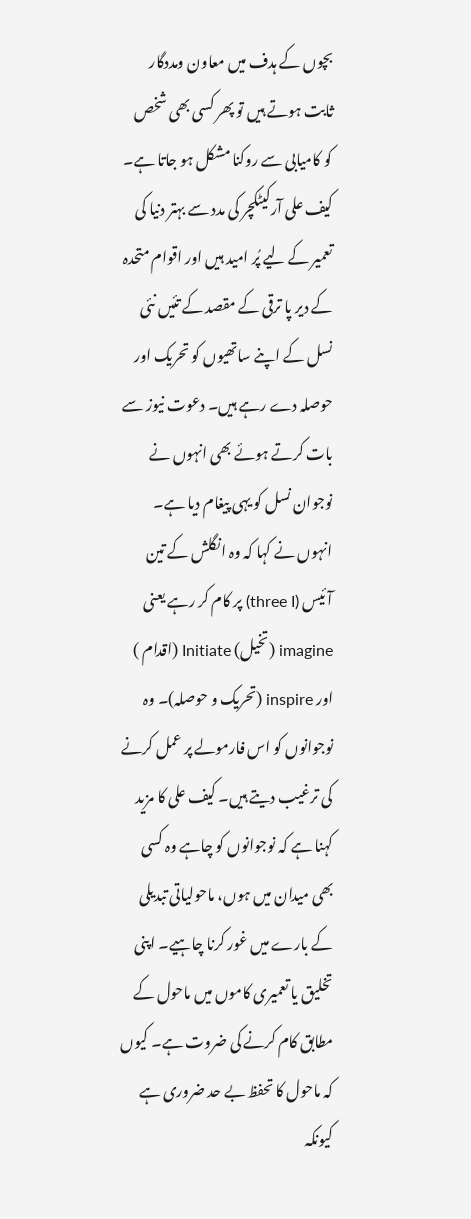بچوں کے ہدف میں معاون ومددگار ثابت ہوتے ہیں تو پھر کسی بھی شخص کو کامیابی سے روکنا مشکل ہو جاتا ہے۔
کیف علی آرکیٹکچر کی مدد سے بہتر دنیا کی تعمیر کے لیے پُر امید ہیں اور اقوام متحدہ کے دیر پا ترقی کے مقصد کے تئیں نئی نسل کے اپنے ساتھیوں کو تحریک اور حوصلہ دے رہے ہیں۔ دعوت نیوز سے بات کرتے ہوئے بھی انہوں نے نوجوان نسل کو یہی پیغام دیا ہے۔ انہوں نے کہا کہ وہ انگلش کے تین آئیس (three I) پر کام کر رہے یعنی imagine (تخیل) Initiate (اقدام ) اور inspire (تحریک و حوصلہ)۔ وہ نوجوانوں کو اس فارمولے پر عمل کرنے کی ترغیب دیتے ہیں۔ کیف علی کا مزید کہنا ہے کہ نوجوانوں کو چاہے وہ کسی بھی میدان میں ہوں، ماحولیاتی تبدیلی کے بارے میں غور کرنا چاہیے۔ اپنی تخلیق یا تعمیری کاموں میں ماحول کے مطابق کام کرنے کی ضروت ہے۔ کیوں کہ ماحول کا تحفظ بے حد ضروری ہے کیونکہ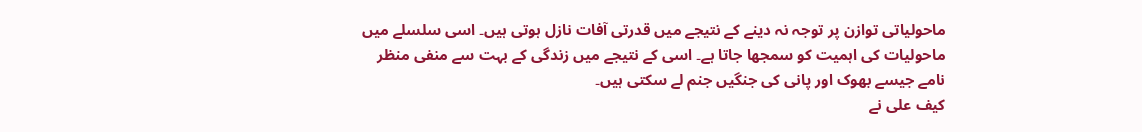ماحولیاتی توازن پر توجہ نہ دینے کے نتیجے میں قدرتی آفات نازل ہوتی ہیں۔ اسی سلسلے میں ماحولیات کی اہمیت کو سمجھا جاتا ہے۔ اسی کے نتیجے میں زندگی کے بہت سے منفی منظر نامے جیسے بھوک اور پانی کی جنگیں جنم لے سکتی ہیں۔
کیف علی نے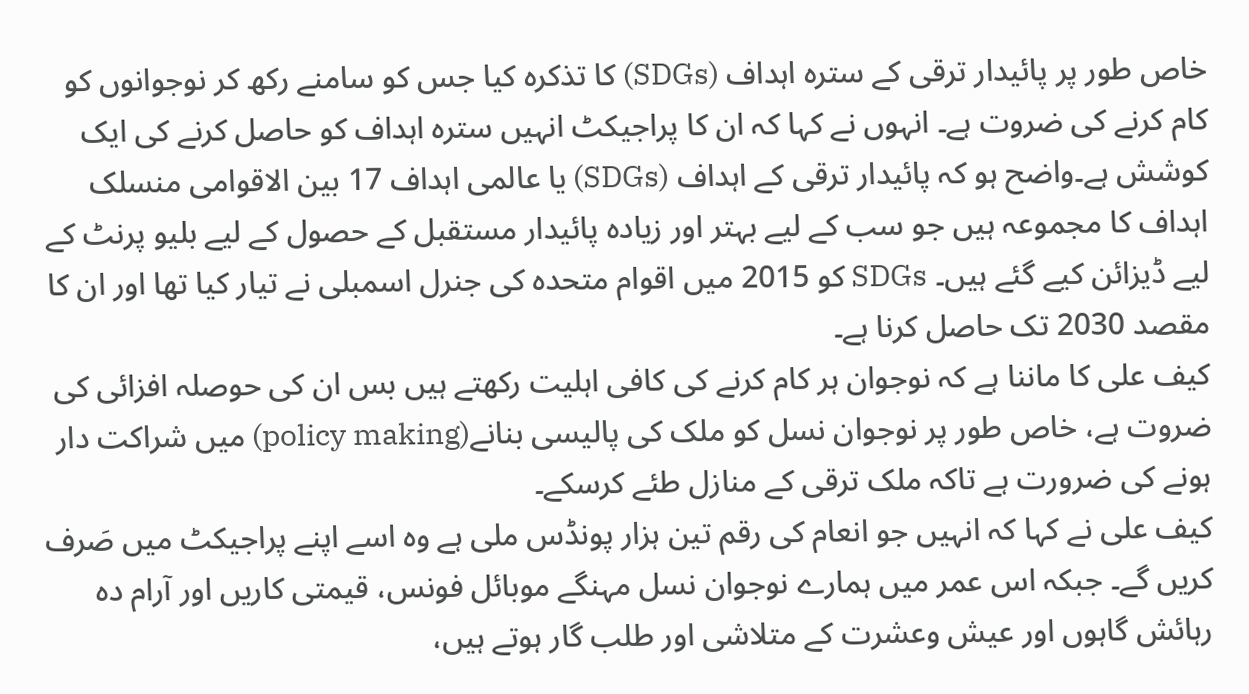خاص طور پر پائیدار ترقی کے سترہ اہداف (SDGs) کا تذکرہ کیا جس کو سامنے رکھ کر نوجوانوں کو کام کرنے کی ضروت ہے۔ انہوں نے کہا کہ ان کا پراجیکٹ انہیں سترہ اہداف کو حاصل کرنے کی ایک کوشش ہے۔واضح ہو کہ پائیدار ترقی کے اہداف (SDGs) یا عالمی اہداف 17 بین الاقوامی منسلک اہداف کا مجموعہ ہیں جو سب کے لیے بہتر اور زیادہ پائیدار مستقبل کے حصول کے لیے بلیو پرنٹ کے لیے ڈیزائن کیے گئے ہیں۔ SDGs کو 2015 میں اقوام متحدہ کی جنرل اسمبلی نے تیار کیا تھا اور ان کا مقصد 2030 تک حاصل کرنا ہے۔
کیف علی کا ماننا ہے کہ نوجوان ہر کام کرنے کی کافی اہلیت رکھتے ہیں بس ان کی حوصلہ افزائی کی ضروت ہے، خاص طور پر نوجوان نسل کو ملک کی پالیسی بنانے(policy making) میں شراکت دار ہونے کی ضرورت ہے تاکہ ملک ترقی کے منازل طئے کرسکے۔
کیف علی نے کہا کہ انہیں جو انعام کی رقم تین ہزار پونڈس ملی ہے وہ اسے اپنے پراجیکٹ میں صَرف کریں گے۔ جبکہ اس عمر میں ہمارے نوجوان نسل مہنگے موبائل فونس، قیمتی کاریں اور آرام دہ رہائش گاہوں اور عیش وعشرت کے متلاشی اور طلب گار ہوتے ہیں،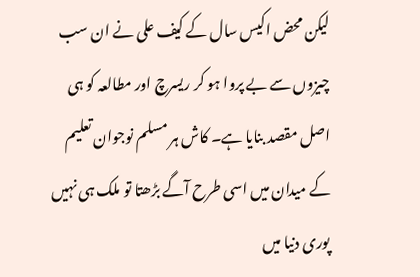لیکن محض اکیس سال کے کیف علی نے ان سب چیزوں سے بے پروا ہو کر ریسرچ اور مطالعہ کو ہی اصل مقصد بنایا ہے۔ کاش ہر مسلم نوجوان تعلیم کے میدان میں اسی طرح آگے بڑھتا تو ملک ہی نہیں پوری دنیا میں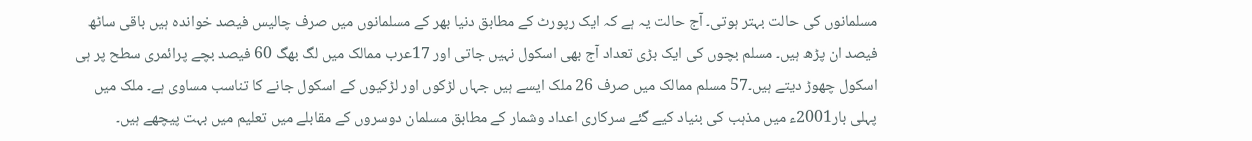مسلمانوں کی حالت بہتر ہوتی۔ آج حالت یہ ہے کہ ایک رپورٹ کے مطابق دنیا بھر کے مسلمانوں میں صرف چالیس فیصد خواندہ ہیں باقی ساٹھ فیصد ان پڑھ ہیں۔ مسلم بچوں کی ایک بڑی تعداد آج بھی اسکول نہیں جاتی اور 17عرب ممالک میں لگ بھگ 60 فیصد بچے پرائمری سطح پر ہی اسکول چھوڑ دیتے ہیں۔57 مسلم ممالک میں صرف 26 ملک ایسے ہیں جہاں لڑکوں اور لڑکیوں کے اسکول جانے کا تناسب مساوی ہے۔ ملک میں پہلی بار2001ء میں مذہب کی بنیاد کیے گئے سرکاری اعداد وشمار کے مطابق مسلمان دوسروں کے مقابلے میں تعلیم میں بہت پیچھے ہیں۔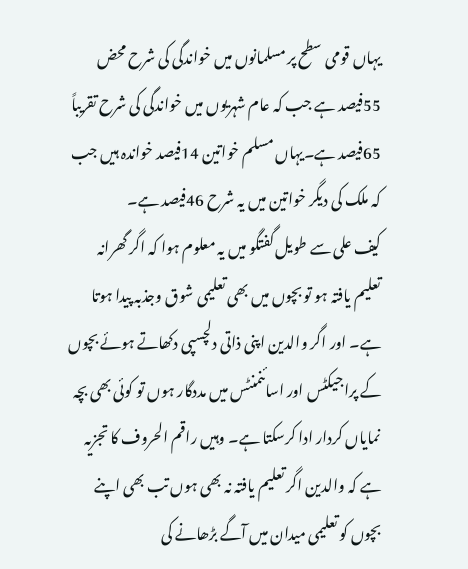یہاں قومی سطح پر مسلمانوں میں خواندگی کی شرح محض 55فیصد ہے جب کہ عام شہریوں میں خواندگی کی شرح تقریباً 65فیصد ہے۔یہاں مسلم خواتین 14فیصد خواندہ ہیں جب کہ ملک کی دیگر خواتین میں یہ شرح 46فیصد ہے۔
کیف علی سے طویل گفتگو میں یہ معلوم ہوا کہ اگر گھرانہ تعلیم یافتہ ہو تو بچوں میں بھی تعلیمی شوق وجذبہ پیدا ہوتا ہے۔ اور اگر والدین اپنی ذاتی دلچسپی دکھاتے ہوئے بچوں کے پراجیکٹس اور اسائنمنٹس میں مددگار ہوں تو کوئی بھی بچہ نمایاں کردار ادا کرسکتا ہے۔ وہیں راقم الحروف کا تجزیہ ہے کہ والدین اگر تعلیم یافتہ نہ بھی ہوں تب بھی اپنے بچوں کو تعلیمی میدان میں آگے بڑھانے کی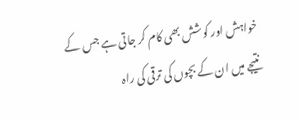خواہش اور کوشش بھی کام کر جاتی ہے جس کے نتیجے میں ان کے بچوں کی ترقی کی راہ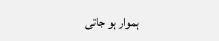ہموار ہو جاتی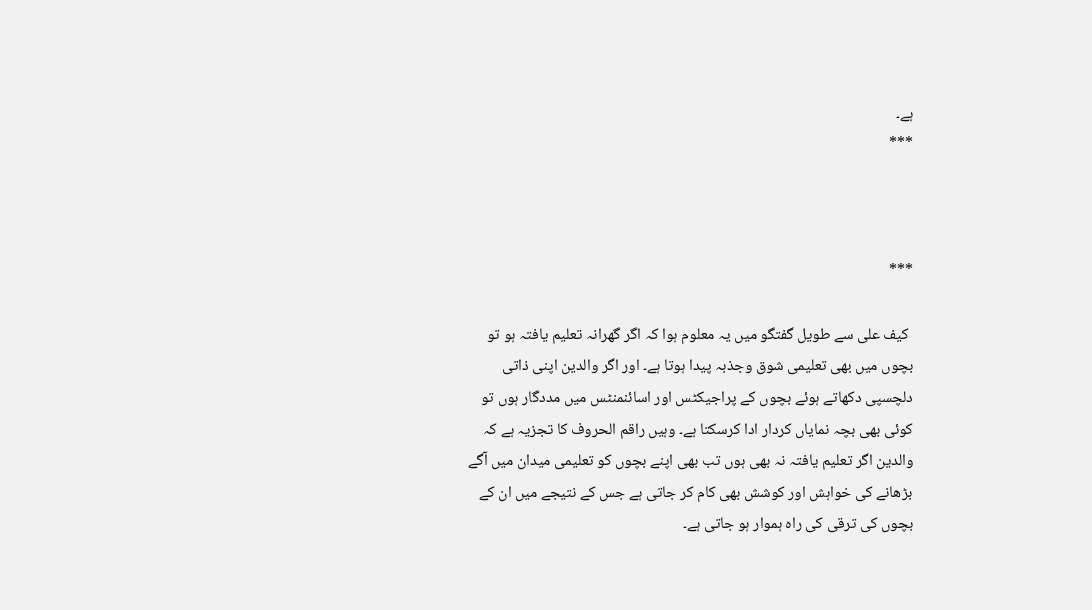ہے۔
***



***

 کیف علی سے طویل گفتگو میں یہ معلوم ہوا کہ اگر گھرانہ تعلیم یافتہ ہو تو بچوں میں بھی تعلیمی شوق وجذبہ پیدا ہوتا ہے۔ اور اگر والدین اپنی ذاتی دلچسپی دکھاتے ہوئے بچوں کے پراجیکٹس اور اسائنمنٹس میں مددگار ہوں تو کوئی بھی بچہ نمایاں کردار ادا کرسکتا ہے۔ وہیں راقم الحروف کا تجزیہ ہے کہ والدین اگر تعلیم یافتہ نہ بھی ہوں تب بھی اپنے بچوں کو تعلیمی میدان میں آگے بڑھانے کی خواہش اور کوشش بھی کام کر جاتی ہے جس کے نتیجے میں ان کے بچوں کی ترقی کی راہ ہموار ہو جاتی ہے۔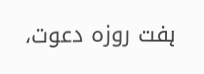ہفت روزہ دعوت،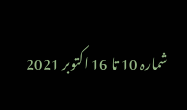شمارہ 10 تا 16 اکتوبر 2021